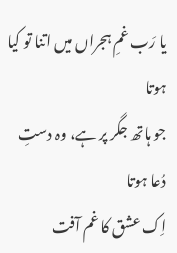یا رَب غمِ ہجراں میں اتنا تو کیا ہوتا
جو ہاتھ جگر پر ہے، وہ دستِ دُعا ہوتا
اِک عشق کا غم آفت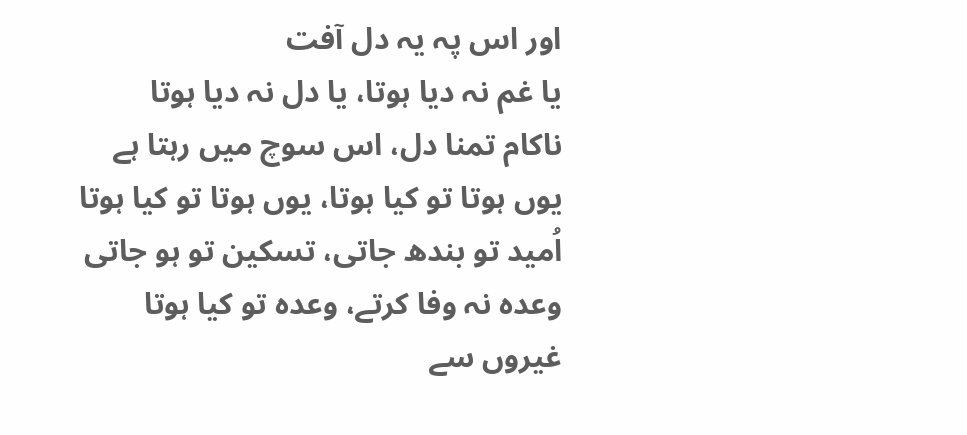اور اس پہ یہ دل آفت
یا غم نہ دیا ہوتا، یا دل نہ دیا ہوتا
ناکام تمنا دل، اس سوچ میں رہتا ہے
یوں ہوتا تو کیا ہوتا، یوں ہوتا تو کیا ہوتا
اُمید تو بندھ جاتی، تسکین تو ہو جاتی
وعدہ نہ وفا کرتے، وعدہ تو کیا ہوتا
غیروں سے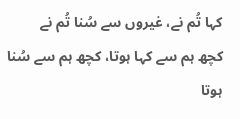کہا تُم نے، غیروں سے سُنا تُم نے
کچھ ہم سے کہا ہوتا، کچھ ہم سے سُنا ہوتا